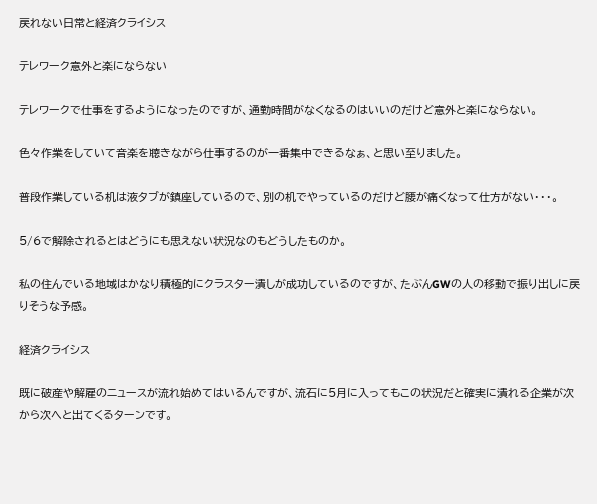戻れない日常と経済クライシス

テレワーク意外と楽にならない

テレワークで仕事をするようになったのですが、通勤時間がなくなるのはいいのだけど意外と楽にならない。

色々作業をしていて音楽を聴きながら仕事するのが一番集中できるなぁ、と思い至りました。

普段作業している机は液タブが鎮座しているので、別の机でやっているのだけど腰が痛くなって仕方がない・・・。

5/6で解除されるとはどうにも思えない状況なのもどうしたものか。

私の住んでいる地域はかなり積極的にクラスター潰しが成功しているのですが、たぶんGWの人の移動で振り出しに戻りそうな予感。

経済クライシス

既に破産や解雇のニュースが流れ始めてはいるんですが、流石に5月に入ってもこの状況だと確実に潰れる企業が次から次へと出てくるターンです。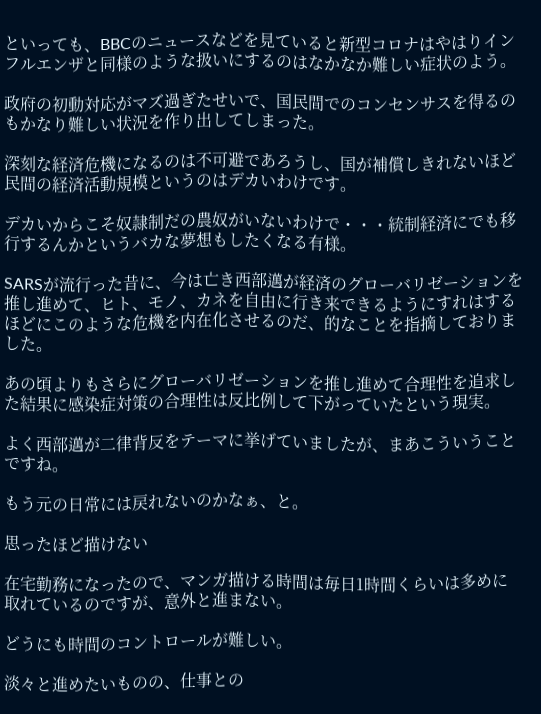といっても、BBCのニュースなどを見ていると新型コロナはやはりインフルエンザと同様のような扱いにするのはなかなか難しい症状のよう。

政府の初動対応がマズ過ぎたせいで、国民間でのコンセンサスを得るのもかなり難しい状況を作り出してしまった。

深刻な経済危機になるのは不可避であろうし、国が補償しきれないほど民間の経済活動規模というのはデカいわけです。

デカいからこそ奴隷制だの農奴がいないわけで・・・統制経済にでも移行するんかというバカな夢想もしたくなる有様。

SARSが流行った昔に、今は亡き西部邁が経済のグローバリゼーションを推し進めて、ヒト、モノ、カネを自由に行き来できるようにすれはするほどにこのような危機を内在化させるのだ、的なことを指摘しておりました。

あの頃よりもさらにグローバリゼーションを推し進めて合理性を追求した結果に感染症対策の合理性は反比例して下がっていたという現実。

よく西部邁が二律背反をテーマに挙げていましたが、まあこういうことですね。

もう元の日常には戻れないのかなぁ、と。

思ったほど描けない

在宅勤務になったので、マンガ描ける時間は毎日1時間くらいは多めに取れているのですが、意外と進まない。

どうにも時間のコントロールが難しい。

淡々と進めたいものの、仕事との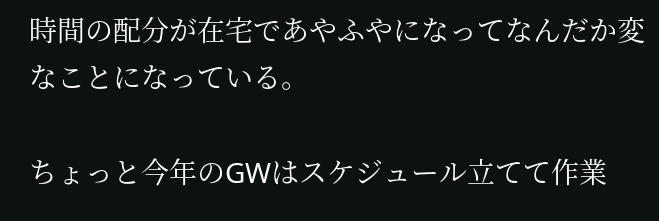時間の配分が在宅であやふやになってなんだか変なことになっている。

ちょっと今年のGWはスケジュール立てて作業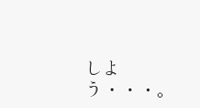しよう・・・。